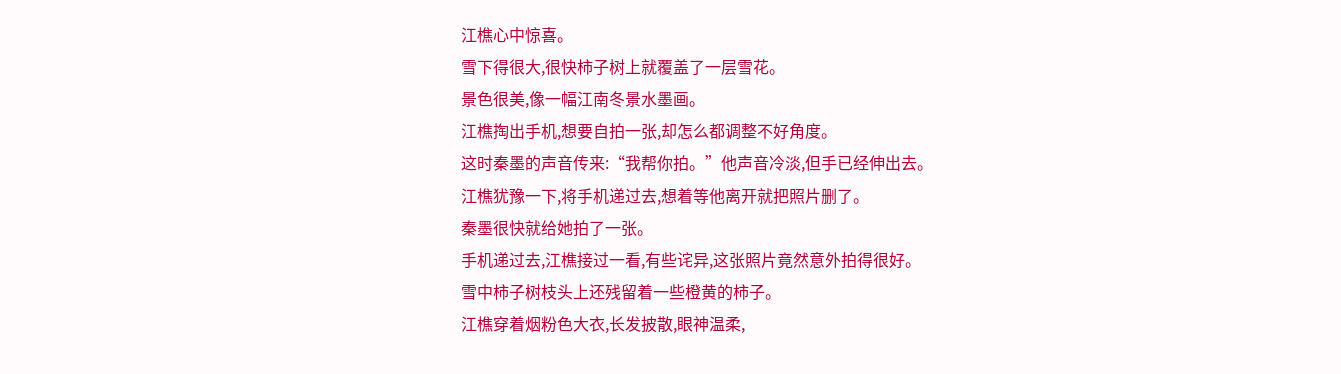江樵心中惊喜。
雪下得很大,很快柿子树上就覆盖了一层雪花。
景色很美,像一幅江南冬景水墨画。
江樵掏出手机,想要自拍一张,却怎么都调整不好角度。
这时秦墨的声音传来:“我帮你拍。”他声音冷淡,但手已经伸出去。
江樵犹豫一下,将手机递过去,想着等他离开就把照片删了。
秦墨很快就给她拍了一张。
手机递过去,江樵接过一看,有些诧异,这张照片竟然意外拍得很好。
雪中柿子树枝头上还残留着一些橙黄的柿子。
江樵穿着烟粉色大衣,长发披散,眼神温柔,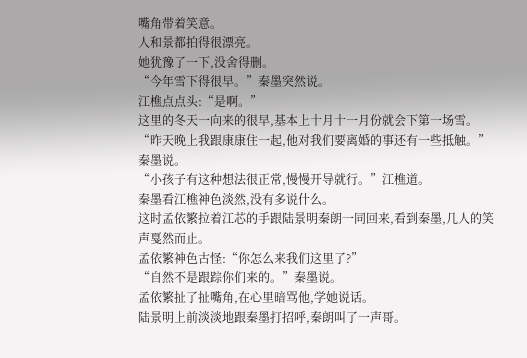嘴角带着笑意。
人和景都拍得很漂亮。
她犹豫了一下,没舍得删。
“今年雪下得很早。”秦墨突然说。
江樵点点头:“是啊。”
这里的冬天一向来的很早,基本上十月十一月份就会下第一场雪。
“昨天晚上我跟康康住一起,他对我们要离婚的事还有一些抵触。”秦墨说。
“小孩子有这种想法很正常,慢慢开导就行。”江樵道。
秦墨看江樵神色淡然,没有多说什么。
这时孟依繁拉着江芯的手跟陆景明秦朗一同回来,看到秦墨,几人的笑声戛然而止。
孟依繁神色古怪:“你怎么来我们这里了?”
“自然不是跟踪你们来的。”秦墨说。
孟依繁扯了扯嘴角,在心里暗骂他,学她说话。
陆景明上前淡淡地跟秦墨打招呼,秦朗叫了一声哥。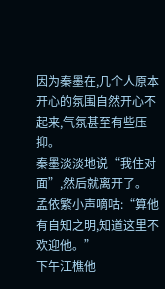因为秦墨在,几个人原本开心的氛围自然开心不起来,气氛甚至有些压抑。
秦墨淡淡地说“我住对面”,然后就离开了。
孟依繁小声嘀咕:“算他有自知之明,知道这里不欢迎他。”
下午江樵他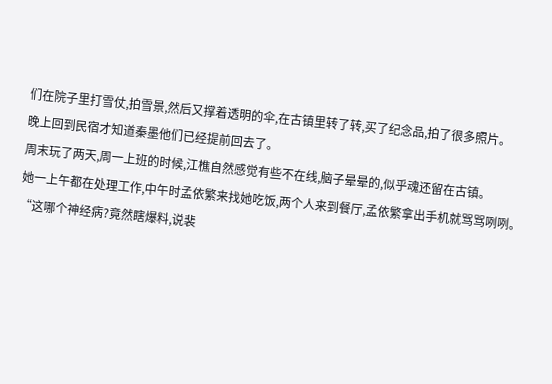们在院子里打雪仗,拍雪景,然后又撑着透明的伞,在古镇里转了转,买了纪念品,拍了很多照片。
晚上回到民宿才知道秦墨他们已经提前回去了。
周末玩了两天,周一上班的时候,江樵自然感觉有些不在线,脑子晕晕的,似乎魂还留在古镇。
她一上午都在处理工作,中午时孟依繁来找她吃饭,两个人来到餐厅,孟依繁拿出手机就骂骂咧咧。
“这哪个神经病?竟然瞎爆料,说裴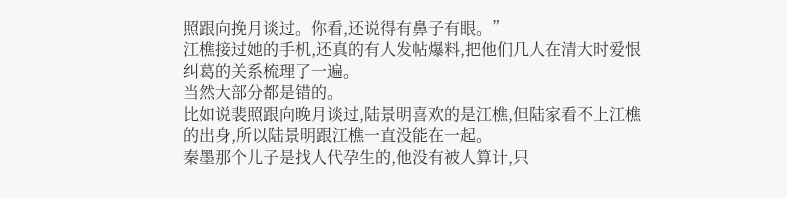照跟向挽月谈过。你看,还说得有鼻子有眼。”
江樵接过她的手机,还真的有人发帖爆料,把他们几人在清大时爱恨纠葛的关系梳理了一遍。
当然大部分都是错的。
比如说裴照跟向晚月谈过,陆景明喜欢的是江樵,但陆家看不上江樵的出身,所以陆景明跟江樵一直没能在一起。
秦墨那个儿子是找人代孕生的,他没有被人算计,只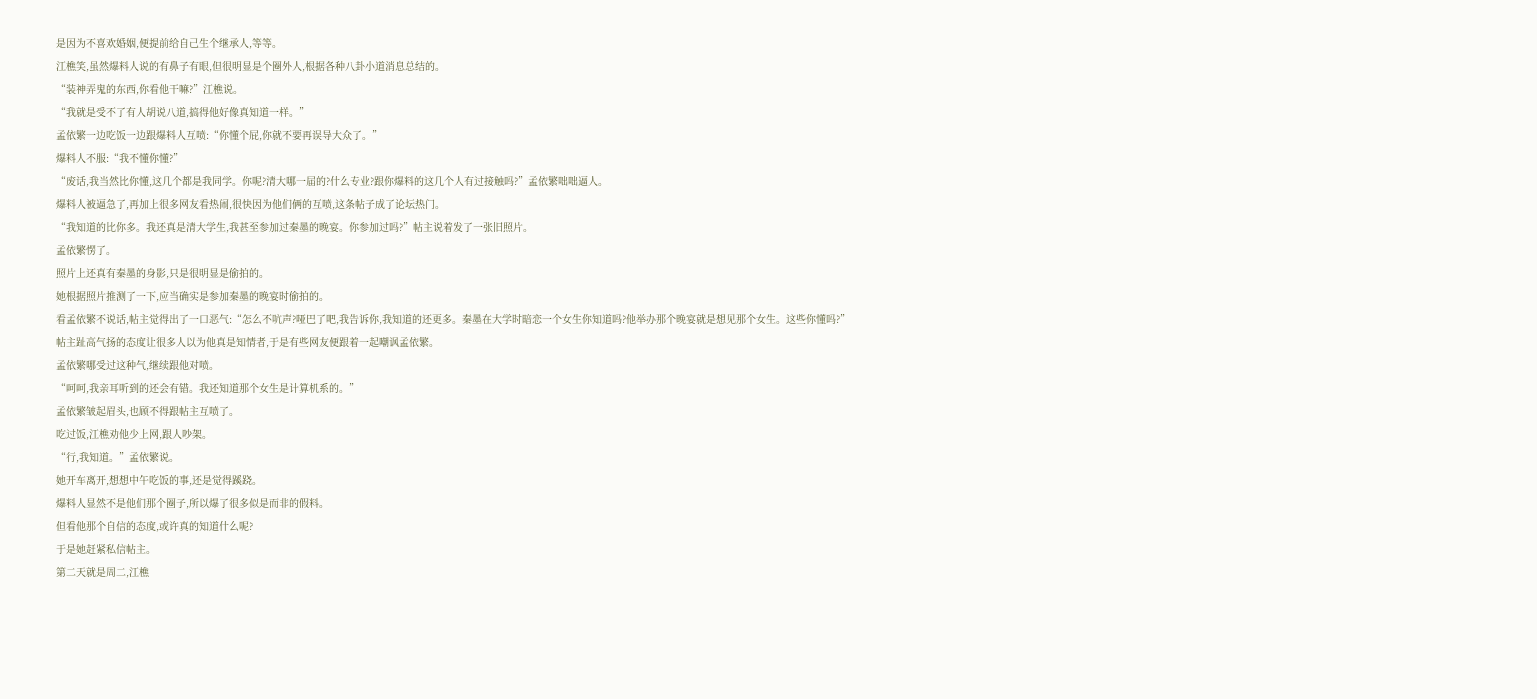是因为不喜欢婚姻,便提前给自己生个继承人,等等。
江樵笑,虽然爆料人说的有鼻子有眼,但很明显是个圈外人,根据各种八卦小道消息总结的。
“装神弄鬼的东西,你看他干嘛?”江樵说。
“我就是受不了有人胡说八道,搞得他好像真知道一样。”
孟依繁一边吃饭一边跟爆料人互喷:“你懂个屁,你就不要再误导大众了。”
爆料人不服:“我不懂你懂?”
“废话,我当然比你懂,这几个都是我同学。你呢?清大哪一届的?什么专业?跟你爆料的这几个人有过接触吗?”孟依繁咄咄逼人。
爆料人被逼急了,再加上很多网友看热闹,很快因为他们俩的互喷,这条帖子成了论坛热门。
“我知道的比你多。我还真是清大学生,我甚至参加过秦墨的晚宴。你参加过吗?”帖主说着发了一张旧照片。
孟依繁愣了。
照片上还真有秦墨的身影,只是很明显是偷拍的。
她根据照片推测了一下,应当确实是参加秦墨的晚宴时偷拍的。
看孟依繁不说话,帖主觉得出了一口恶气:“怎么不吭声?哑巴了吧,我告诉你,我知道的还更多。秦墨在大学时暗恋一个女生你知道吗?他举办那个晚宴就是想见那个女生。这些你懂吗?”
帖主趾高气扬的态度让很多人以为他真是知情者,于是有些网友便跟着一起嘲讽孟依繁。
孟依繁哪受过这种气,继续跟他对喷。
“呵呵,我亲耳听到的还会有错。我还知道那个女生是计算机系的。”
孟依繁皱起眉头,也顾不得跟帖主互喷了。
吃过饭,江樵劝他少上网,跟人吵架。
“行,我知道。”孟依繁说。
她开车离开,想想中午吃饭的事,还是觉得蹊跷。
爆料人显然不是他们那个圈子,所以爆了很多似是而非的假料。
但看他那个自信的态度,或许真的知道什么呢?
于是她赶紧私信帖主。
第二天就是周二,江樵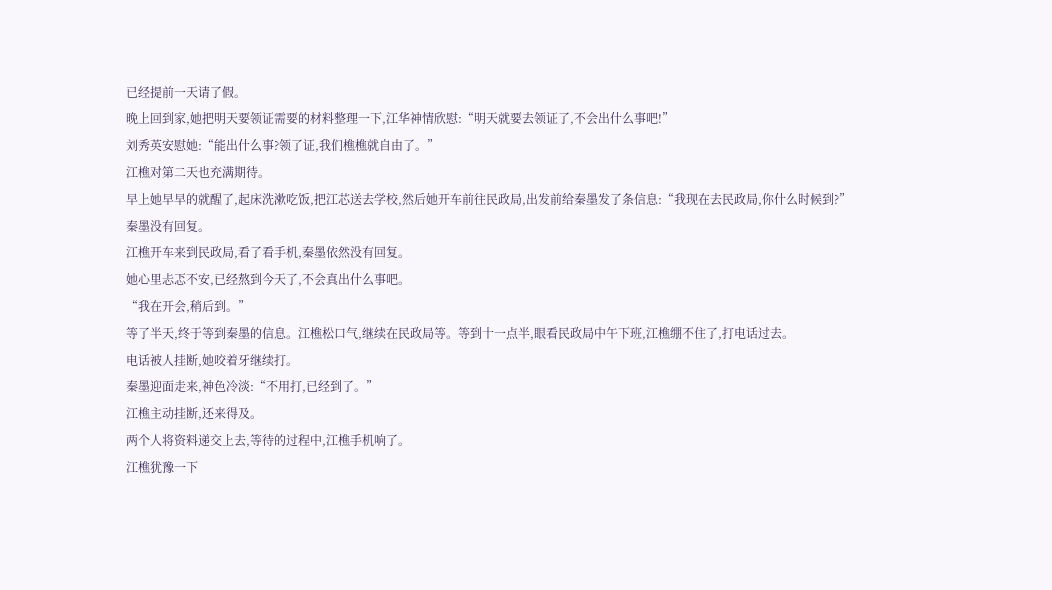已经提前一天请了假。
晚上回到家,她把明天要领证需要的材料整理一下,江华神情欣慰:“明天就要去领证了,不会出什么事吧!”
刘秀英安慰她:“能出什么事?领了证,我们樵樵就自由了。”
江樵对第二天也充满期待。
早上她早早的就醒了,起床洗漱吃饭,把江芯送去学校,然后她开车前往民政局,出发前给秦墨发了条信息:“我现在去民政局,你什么时候到?”
秦墨没有回复。
江樵开车来到民政局,看了看手机,秦墨依然没有回复。
她心里忐忑不安,已经熬到今天了,不会真出什么事吧。
“我在开会,稍后到。”
等了半天,终于等到秦墨的信息。江樵松口气,继续在民政局等。等到十一点半,眼看民政局中午下班,江樵绷不住了,打电话过去。
电话被人挂断,她咬着牙继续打。
秦墨迎面走来,神色冷淡:“不用打,已经到了。”
江樵主动挂断,还来得及。
两个人将资料递交上去,等待的过程中,江樵手机响了。
江樵犹豫一下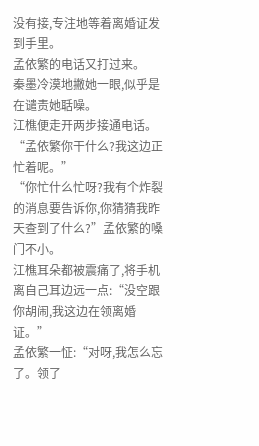没有接,专注地等着离婚证发到手里。
孟依繁的电话又打过来。
秦墨冷漠地撇她一眼,似乎是在谴责她聒噪。
江樵便走开两步接通电话。
“孟依繁你干什么?我这边正忙着呢。”
“你忙什么忙呀?我有个炸裂的消息要告诉你,你猜猜我昨天查到了什么?”孟依繁的嗓门不小。
江樵耳朵都被震痛了,将手机离自己耳边远一点:“没空跟你胡闹,我这边在领离婚证。”
孟依繁一怔:“对呀,我怎么忘了。领了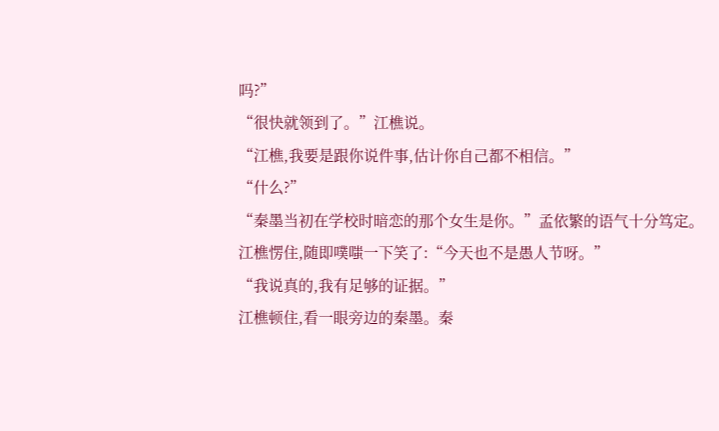吗?”
“很快就领到了。”江樵说。
“江樵,我要是跟你说件事,估计你自己都不相信。”
“什么?”
“秦墨当初在学校时暗恋的那个女生是你。”孟依繁的语气十分笃定。
江樵愣住,随即噗嗤一下笑了:“今天也不是愚人节呀。”
“我说真的,我有足够的证据。”
江樵顿住,看一眼旁边的秦墨。秦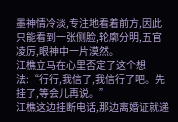墨神情冷淡,专注地看着前方,因此只能看到一张侧脸,轮廓分明,五官凌厉,眼神中一片漠然。
江樵立马在心里否定了这个想法:“行行,我信了,我信行了吧。先挂了,等会儿再说。”
江樵这边挂断电话,那边离婚证就递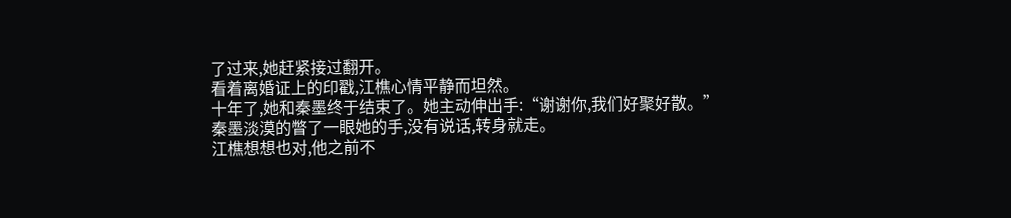了过来,她赶紧接过翻开。
看着离婚证上的印戳,江樵心情平静而坦然。
十年了,她和秦墨终于结束了。她主动伸出手:“谢谢你,我们好聚好散。”
秦墨淡漠的瞥了一眼她的手,没有说话,转身就走。
江樵想想也对,他之前不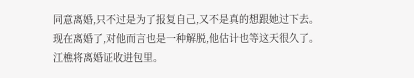同意离婚,只不过是为了报复自己,又不是真的想跟她过下去。
现在离婚了,对他而言也是一种解脱,他估计也等这天很久了。
江樵将离婚证收进包里。